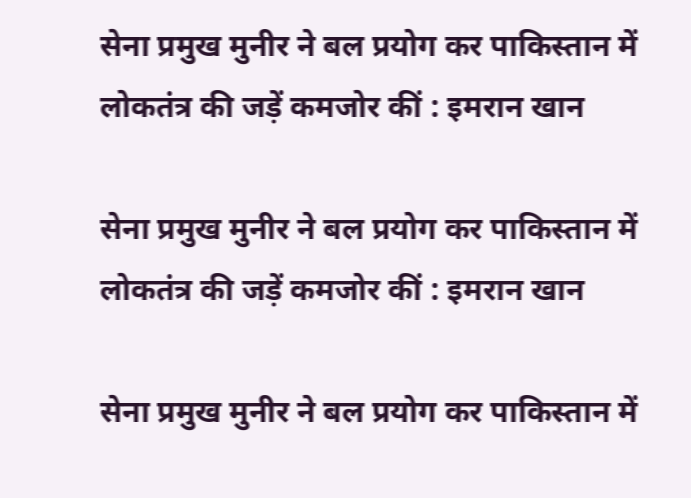सेना प्रमुख मुनीर ने बल प्रयोग कर पाकिस्तान में लोकतंत्र की जड़ें कमजोर कीं : इमरान खान

सेना प्रमुख मुनीर ने बल प्रयोग कर पाकिस्तान में लोकतंत्र की जड़ें कमजोर कीं : इमरान खान

सेना प्रमुख मुनीर ने बल प्रयोग कर पाकिस्तान में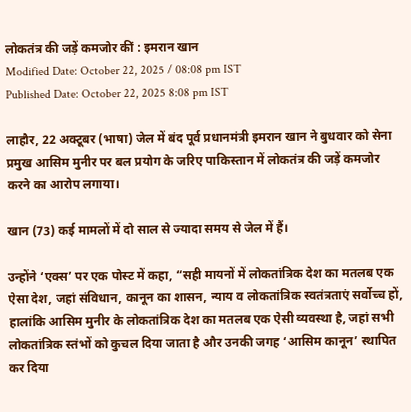लोकतंत्र की जड़ें कमजोर कीं : इमरान खान
Modified Date: October 22, 2025 / 08:08 pm IST
Published Date: October 22, 2025 8:08 pm IST

लाहौर, 22 अक्टूबर (भाषा) जेल में बंद पूर्व प्रधानमंत्री इमरान खान ने बुधवार को सेना प्रमुख आसिम मुनीर पर बल प्रयोग के जरिए पाकिस्तान में लोकतंत्र की जड़ें कमजोर करने का आरोप लगाया।

खान (73) कई मामलों में दो साल से ज्यादा समय से जेल में हैं।

उन्होंने ‘एक्स’ पर एक पोस्ट में कहा, “सही मायनों में लोकतांत्रिक देश का मतलब एक ऐसा देश, जहां संविधान, कानून का शासन, न्याय व लोकतांत्रिक स्वतंत्रताएं सर्वोच्च हों, हालांकि आसिम मुनीर के लोकतांत्रिक देश का मतलब एक ऐसी व्यवस्था है, जहां सभी लोकतांत्रिक स्तंभों को कुचल दिया जाता है और उनकी जगह ‘आसिम कानून’ स्थापित कर दिया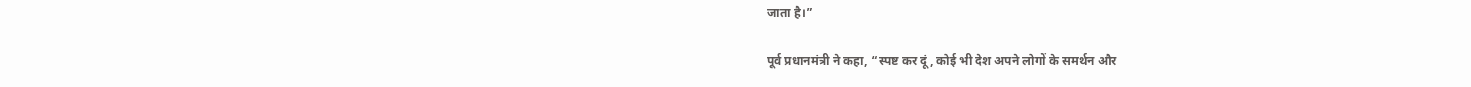जाता है।”

पूर्व प्रधानमंत्री ने कहा, “स्पष्ट कर दूं, कोई भी देश अपने लोगों के समर्थन और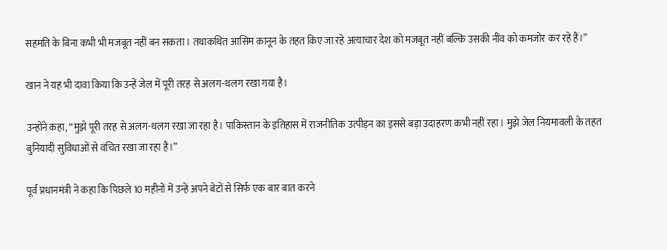सहमति के बिना कभी भी मजबूत नहीं बन सकता। तथाकथित आसिम कानून के तहत किए जा रहे अत्याचार देश को मजबूत नहीं बल्कि उसकी नींव को कमजोर कर रहे हैं।”

खान ने यह भी दावा किया कि उन्हें जेल में पूरी तरह से अलग-थलग रखा गया है।

उन्होंने कहा, “मुझे पूरी तरह से अलग-थलग रखा जा रहा है। पाकिस्तान के इतिहास में राजनीतिक उत्पीड़न का इससे बड़ा उदाहरण कभी नहीं रहा। मुझे जेल नियमावली के तहत बुनियादी सुविधाओं से वंचित रखा जा रहा है।”

पूर्व प्रधानमंत्री ने कहा कि पिछले 10 महीनों में उन्हें अपने बेटों से सिर्फ एक बार बात करने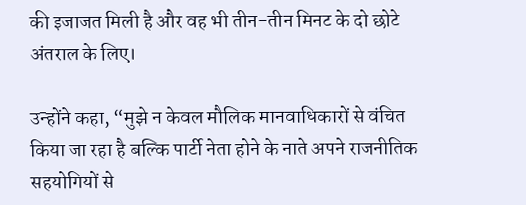की इजाजत मिली है और वह भी तीन-तीन मिनट के दो छोटे अंतराल के लिए।

उन्होंने कहा, “मुझे न केवल मौलिक मानवाधिकारों से वंचित किया जा रहा है बल्कि पार्टी नेता होने के नाते अपने राजनीतिक सहयोगियों से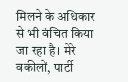मिलने के अधिकार से भी वंचित किया जा रहा है। मेरे वकीलों, पार्टी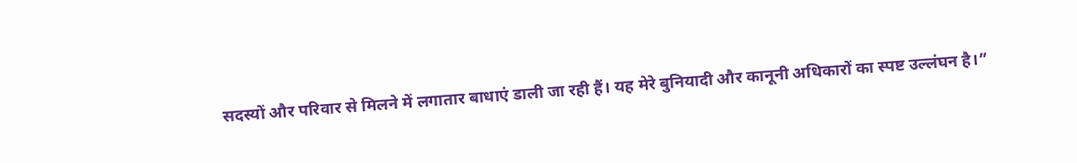सदस्यों और परिवार से मिलने में लगातार बाधाएं डाली जा रही हैं। यह मेरे बुनियादी और कानूनी अधिकारों का स्पष्ट उल्लंघन है।”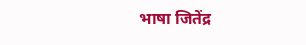भाषा जितेंद्र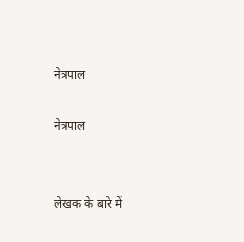नेत्रपाल

नेत्रपाल


लेखक के बारे में